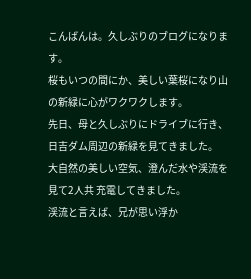こんばんは。久しぶりのブログになります。
桜もいつの間にか、美しい葉桜になり山の新緑に心がワクワクします。
先日、母と久しぶりにドライブに行き、日吉ダム周辺の新緑を見てきました。
大自然の美しい空気、澄んだ水や渓流を見て2人共 充電してきました。
渓流と言えば、兄が思い浮か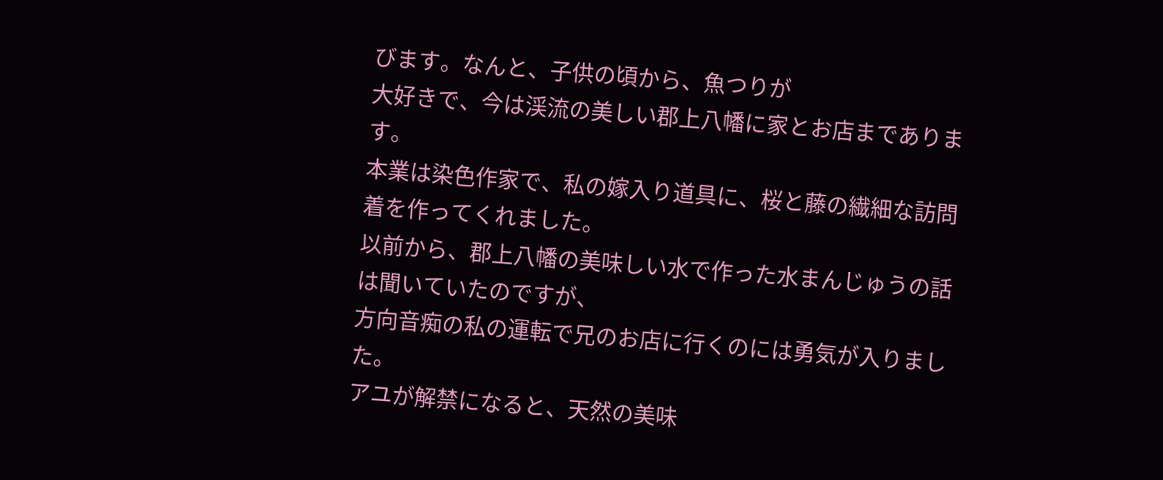びます。なんと、子供の頃から、魚つりが
大好きで、今は渓流の美しい郡上八幡に家とお店まであります。
本業は染色作家で、私の嫁入り道具に、桜と藤の繊細な訪問着を作ってくれました。
以前から、郡上八幡の美味しい水で作った水まんじゅうの話は聞いていたのですが、
方向音痴の私の運転で兄のお店に行くのには勇気が入りました。
アユが解禁になると、天然の美味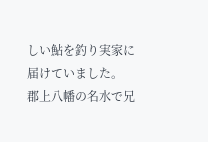しい鮎を釣り実家に届けていました。
郡上八幡の名水で兄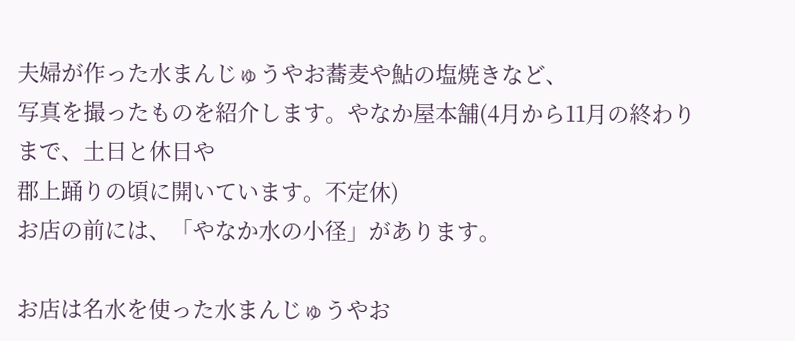夫婦が作った水まんじゅうやお蕎麦や鮎の塩焼きなど、
写真を撮ったものを紹介します。やなか屋本舗(4月から11月の終わりまで、土日と休日や
郡上踊りの頃に開いています。不定休)
お店の前には、「やなか水の小径」があります。

お店は名水を使った水まんじゅうやお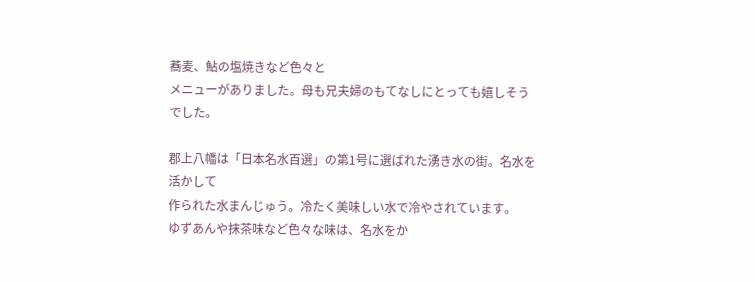蕎麦、鮎の塩焼きなど色々と
メニューがありました。母も兄夫婦のもてなしにとっても嬉しそうでした。

郡上八幡は「日本名水百選」の第1号に選ばれた湧き水の街。名水を活かして
作られた水まんじゅう。冷たく美味しい水で冷やされています。
ゆずあんや抹茶味など色々な味は、名水をか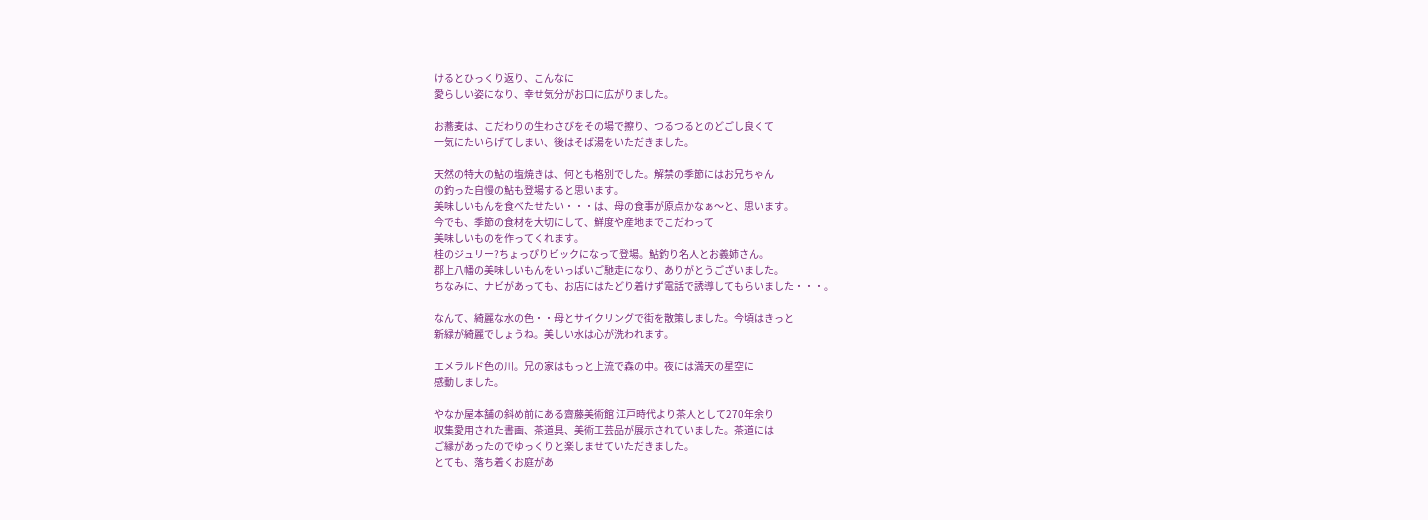けるとひっくり返り、こんなに
愛らしい姿になり、幸せ気分がお口に広がりました。

お蕎麦は、こだわりの生わさびをその場で擦り、つるつるとのどごし良くて
一気にたいらげてしまい、後はそば湯をいただきました。

天然の特大の鮎の塩焼きは、何とも格別でした。解禁の季節にはお兄ちゃん
の釣った自慢の鮎も登場すると思います。
美味しいもんを食べたせたい・・・は、母の食事が原点かなぁ〜と、思います。
今でも、季節の食材を大切にして、鮮度や産地までこだわって
美味しいものを作ってくれます。
桂のジュリー?ちょっぴりビックになって登場。鮎釣り名人とお義姉さん。
郡上八幡の美味しいもんをいっぱいご馳走になり、ありがとうございました。
ちなみに、ナビがあっても、お店にはたどり着けず電話で誘導してもらいました・・・。

なんて、綺麗な水の色・・母とサイクリングで街を散策しました。今頃はきっと
新緑が綺麗でしょうね。美しい水は心が洗われます。

エメラルド色の川。兄の家はもっと上流で森の中。夜には満天の星空に
感動しました。

やなか屋本舗の斜め前にある齋藤美術館 江戸時代より茶人として270年余り
収集愛用された書画、茶道具、美術工芸品が展示されていました。茶道には
ご縁があったのでゆっくりと楽しませていただきました。
とても、落ち着くお庭があ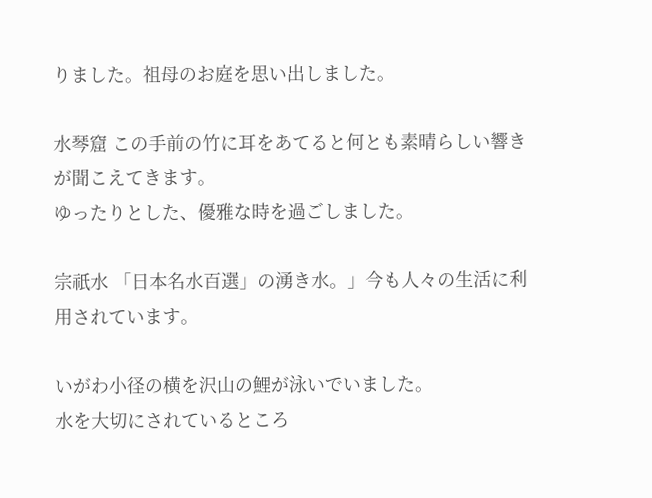りました。祖母のお庭を思い出しました。

水琴窟 この手前の竹に耳をあてると何とも素晴らしい響きが聞こえてきます。
ゆったりとした、優雅な時を過ごしました。

宗祇水 「日本名水百選」の湧き水。」今も人々の生活に利用されています。

いがわ小径の横を沢山の鯉が泳いでいました。
水を大切にされているところ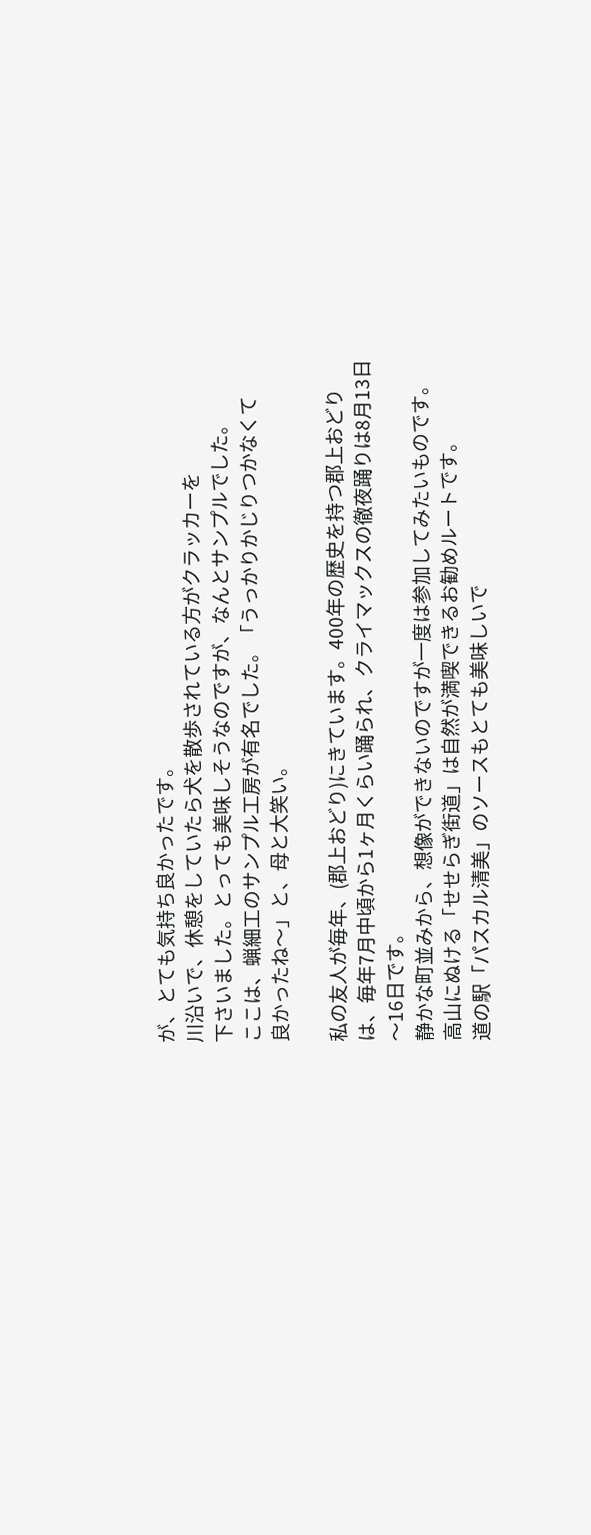が、とても気持ち良かったです。
川沿いで、休憩をしていたら犬を散歩されている方がクラッカーを
下さいました。とっても美味しそうなのですが、なんとサンプルでした。
ここは、蝋細工のサンプル工房が有名でした。「うっかりかじりつかなくて
良かったね〜」と、母と大笑い。

私の友人が毎年、(郡上おどり)にきています。400年の歴史を持つ郡上おどり
は、毎年7月中頃から1ヶ月くらい踊られ、クライマックスの徹夜踊りは8月13日
〜16日です。
静かな町並みから、想像ができないのですが一度は参加してみたいものです。
高山にぬける「せせらぎ街道」は自然が満喫できるお勧めルートです。
道の駅「パスカル清美」のソースもとても美味しいで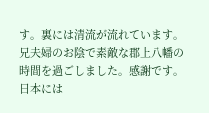す。裏には清流が流れています。
兄夫婦のお陰で素敵な郡上八幡の時間を過ごしました。感謝です。
日本には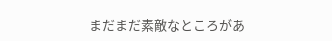まだまだ素敵なところがあ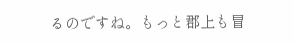るのですね。もっと郡上も冒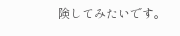険してみたいです。